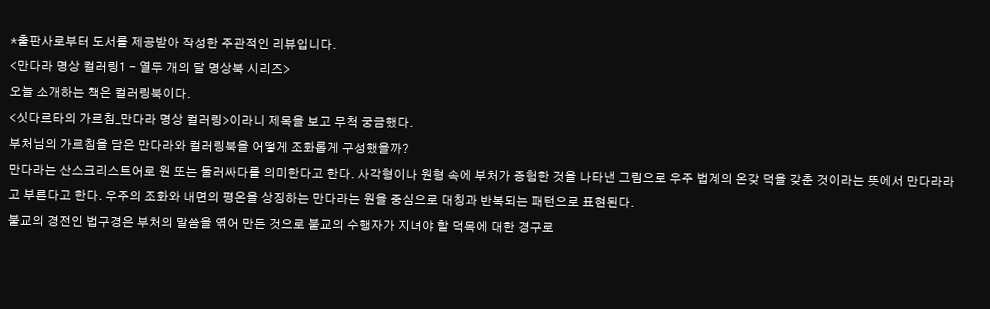*출판사로부터 도서를 제공받아 작성한 주관적인 리뷰입니다.
<만다라 명상 컬러링1 - 열두 개의 달 명상북 시리즈>
오늘 소개하는 책은 컬러링북이다.
<싯다르타의 가르침_만다라 명상 컬러링>이라니 제목을 보고 무척 궁금했다.
부처님의 가르침을 담은 만다라와 컬러링북을 어떻게 조화롭게 구성했을까?
만다라는 산스크리스트어로 원 또는 둘러싸다를 의미한다고 한다. 사각형이나 원형 속에 부처가 증험한 것을 나타낸 그림으로 우주 법계의 온갖 덕을 갖춘 것이라는 뜻에서 만다라라고 부른다고 한다. 우주의 조화와 내면의 평온을 상징하는 만다라는 원을 중심으로 대칭과 반복되는 패턴으로 표현된다.
불교의 경전인 법구경은 부처의 말씀을 엮어 만든 것으로 불교의 수행자가 지녀야 할 덕목에 대한 경구로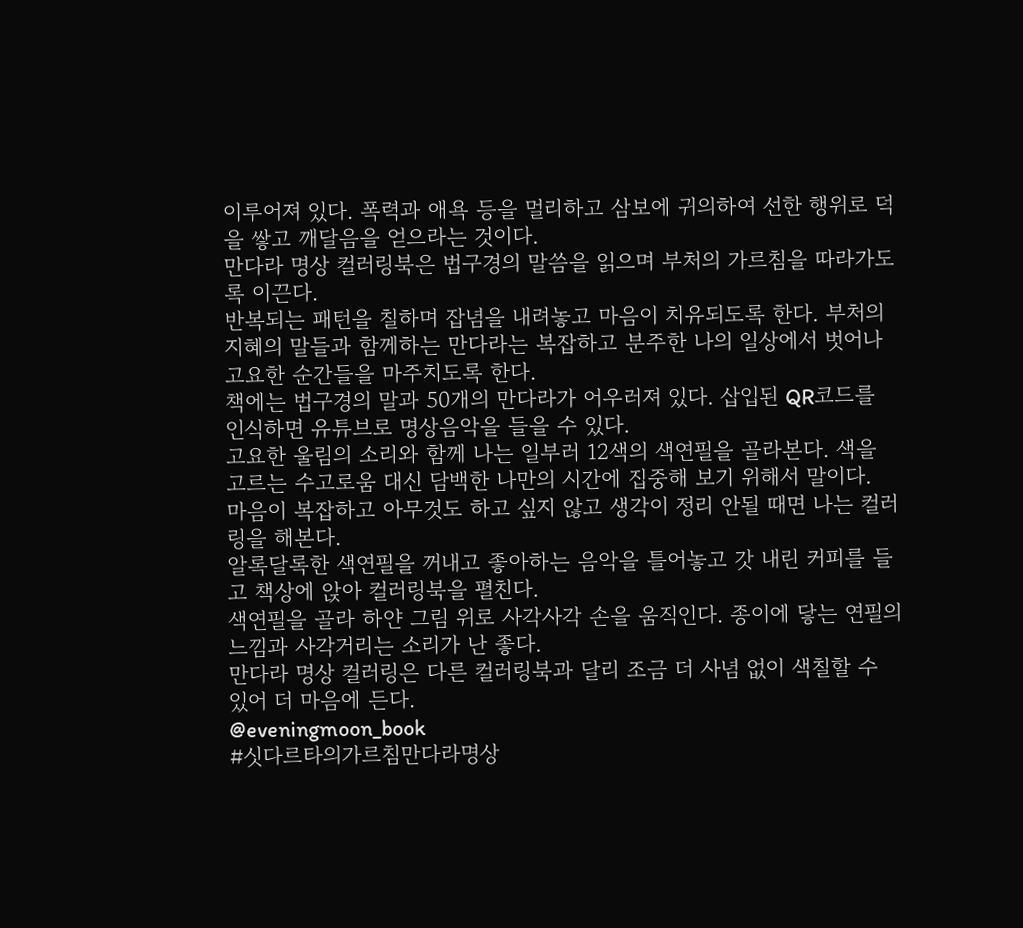이루어져 있다. 폭력과 애욕 등을 멀리하고 삼보에 귀의하여 선한 행위로 덕을 쌓고 깨달음을 얻으라는 것이다.
만다라 명상 컬러링북은 법구경의 말씀을 읽으며 부처의 가르침을 따라가도록 이끈다.
반복되는 패턴을 칠하며 잡념을 내려놓고 마음이 치유되도록 한다. 부처의 지혜의 말들과 함께하는 만다라는 복잡하고 분주한 나의 일상에서 벗어나 고요한 순간들을 마주치도록 한다.
책에는 법구경의 말과 50개의 만다라가 어우러져 있다. 삽입된 QR코드를 인식하면 유튜브로 명상음악을 들을 수 있다.
고요한 울림의 소리와 함께 나는 일부러 12색의 색연필을 골라본다. 색을 고르는 수고로움 대신 담백한 나만의 시간에 집중해 보기 위해서 말이다.
마음이 복잡하고 아무것도 하고 싶지 않고 생각이 정리 안될 때면 나는 컬러링을 해본다.
알록달록한 색연필을 꺼내고 좋아하는 음악을 틀어놓고 갓 내린 커피를 들고 책상에 앉아 컬러링북을 펼친다.
색연필을 골라 하얀 그림 위로 사각사각 손을 움직인다. 종이에 닿는 연필의 느낌과 사각거리는 소리가 난 좋다.
만다라 명상 컬러링은 다른 컬러링북과 달리 조금 더 사념 없이 색칠할 수 있어 더 마음에 든다.
@eveningmoon_book
#싯다르타의가르침만다라명상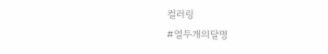컬러링
#열두개의달명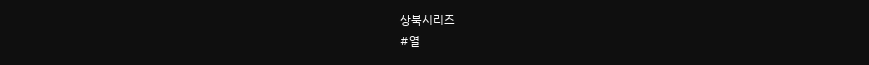상북시리즈
#열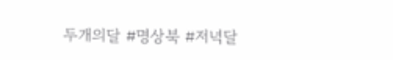두개의달 #명상북 #저녁달